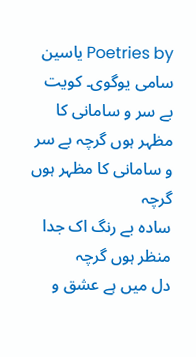Poetries by یاسین سامی یوگوی۔ کویت
بے سر و سامانی کا مظہر ہوں گرچہ بے سر و سامانی کا مظہر ہوں گرچہ
سادہ بے رنگ اک جدا منظر ہوں گرچہ
دل میں ہے عشق و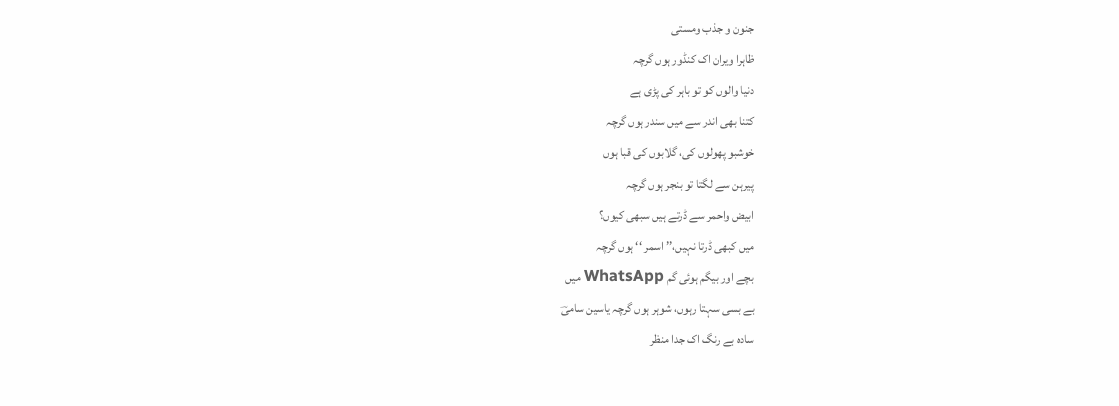جنون و جذب ومستی
ظاہرا ویران اک کنڈور ہوں گرچہ
دنیا والوں کو تو باہر کی پڑی ہے
کتنا بھی اندر سے میں سندر ہوں گرچہ
خوشبو پھولوں کی، گلابوں کی قبا ہوں
پیرہن سے لگتا تو بنجر ہوں گرچہ
ابیض واحمر سے ڈرتے ہیں سبھی کیوں؟
میں کبھی ڈرتا نہیں،’’ اسمر ‘‘ ہوں گرچہ
بچے اور بیگم ہوئی گم WhatsApp میں
بے بسی سہتا رہوں، شوہر ہوں گرچہ یاسین سامیؔ
سادہ بے رنگ اک جدا منظر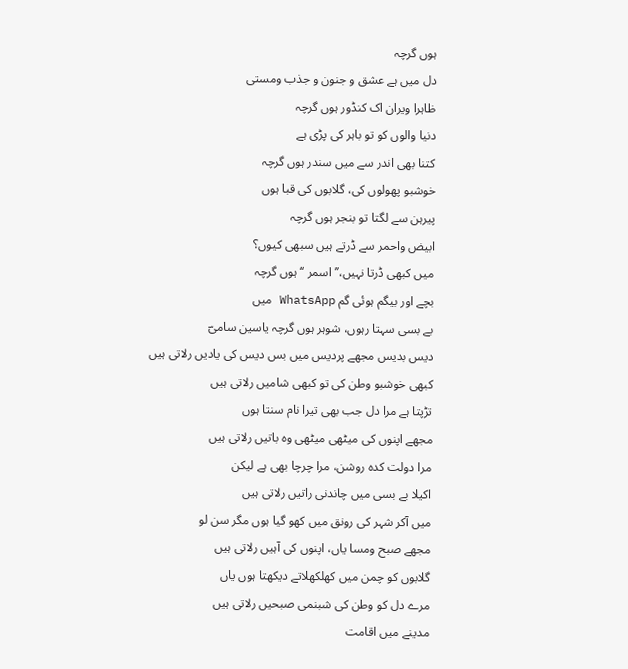ہوں گرچہ
دل میں ہے عشق و جنون و جذب ومستی
ظاہرا ویران اک کنڈور ہوں گرچہ
دنیا والوں کو تو باہر کی پڑی ہے
کتنا بھی اندر سے میں سندر ہوں گرچہ
خوشبو پھولوں کی، گلابوں کی قبا ہوں
پیرہن سے لگتا تو بنجر ہوں گرچہ
ابیض واحمر سے ڈرتے ہیں سبھی کیوں؟
میں کبھی ڈرتا نہیں،’’ اسمر ‘‘ ہوں گرچہ
بچے اور بیگم ہوئی گم WhatsApp میں
بے بسی سہتا رہوں، شوہر ہوں گرچہ یاسین سامیؔ
دیس بدیس مجھے پردیس میں بس دیس کی یادیں رلاتی ہیں
کبھی خوشبو وطن کی تو کبھی شامیں رلاتی ہیں
تڑپتا ہے مرا دل جب بھی تیرا نام سنتا ہوں
مجھے اپنوں کی میٹھی میٹھی وہ باتیں رلاتی ہیں
مرا دولت کدہ روشن، مرا چرچا بھی ہے لیکن
اکیلا بے بسی میں چاندنی راتیں رلاتی ہیں
میں آکر شہر کی رونق میں کھو گیا ہوں مگر سن لو
مجھے صبح ومسا یاں، اپنوں کی آہیں رلاتی ہیں
گلابوں کو چمن میں کھلکھلاتے دیکھتا ہوں یاں
مرے دل کو وطن کی شبنمی صبحیں رلاتی ہیں
مدینے میں اقامت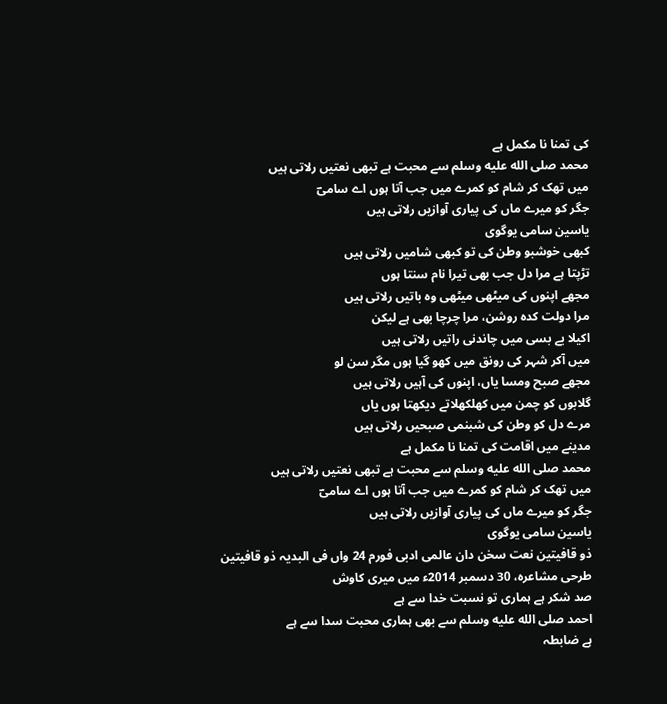کی تمنا نا مکمل ہے
محمد صلى الله عليه وسلم سے محبت ہے تبھی نعتیں رلاتی ہیں
میں تھک کر شام کو کمرے میں جب آتا ہوں اے سامیؔ
جگر کو میرے ماں کی پیاری آوازیں رلاتی ہیں
یاسین سامی یوگوی
کبھی خوشبو وطن کی تو کبھی شامیں رلاتی ہیں
تڑپتا ہے مرا دل جب بھی تیرا نام سنتا ہوں
مجھے اپنوں کی میٹھی میٹھی وہ باتیں رلاتی ہیں
مرا دولت کدہ روشن، مرا چرچا بھی ہے لیکن
اکیلا بے بسی میں چاندنی راتیں رلاتی ہیں
میں آکر شہر کی رونق میں کھو گیا ہوں مگر سن لو
مجھے صبح ومسا یاں، اپنوں کی آہیں رلاتی ہیں
گلابوں کو چمن میں کھلکھلاتے دیکھتا ہوں یاں
مرے دل کو وطن کی شبنمی صبحیں رلاتی ہیں
مدینے میں اقامت کی تمنا نا مکمل ہے
محمد صلى الله عليه وسلم سے محبت ہے تبھی نعتیں رلاتی ہیں
میں تھک کر شام کو کمرے میں جب آتا ہوں اے سامیؔ
جگر کو میرے ماں کی پیاری آوازیں رلاتی ہیں
یاسین سامی یوگوی
ذو قافیتین نعت سخن دان عالمی ادبی فورم 24 واں فی البدیہ ذو قافیتین
طرحی مشاعرہ، 30 دسمبر 2014ء میں میری کاوش
صد شکر ہے ہماری تو نسبت خدا سے ہے
احمد صلى الله عليه وسلم سے بھی ہماری محبت سدا سے ہے
ہے ضابطہ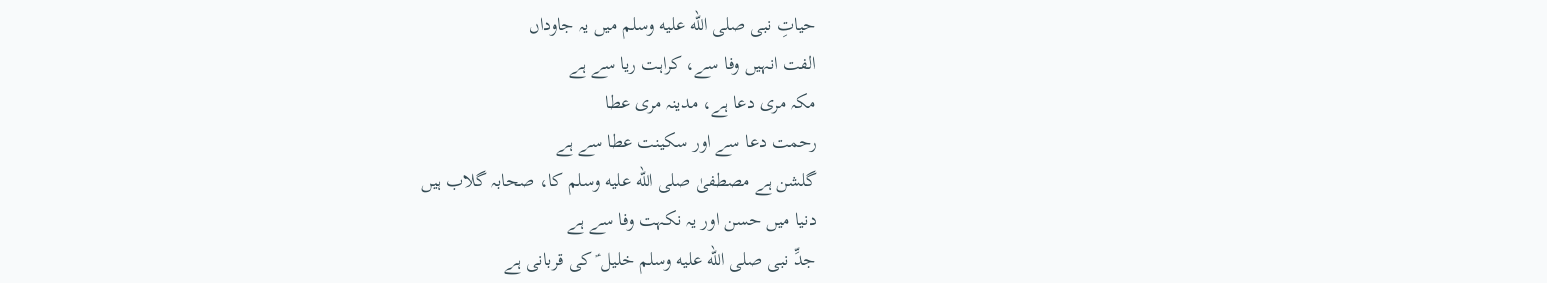حیاتِ نبی صلى الله عليه وسلم میں یہ جاوداں
الفت انہیں وفا سے، کراہت ریا سے ہے
مکہ مری دعا ہے، مدینہ مری عطا
رحمت دعا سے اور سکینت عطا سے ہے
گلشن ہے مصطفیٰ صلى الله عليه وسلم کا، صحابہ گلاب ہیں
دنیا میں حسن اور یہ نکہت وفا سے ہے
جدِّ نبی صلى الله عليه وسلم خلیل ؑ کی قربانی ہے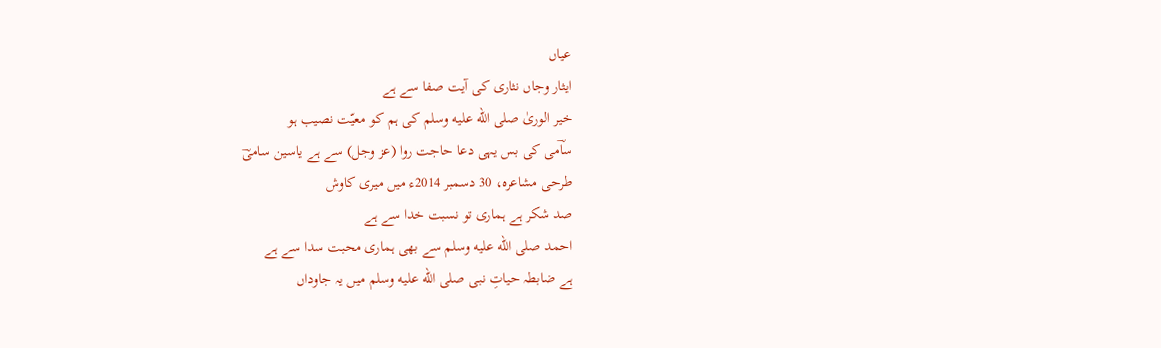عیاں
ایثار وجاں نثاری کی آیت صفا سے ہے
خیر الوریٰ صلى الله عليه وسلم کی ہم کو معیّت نصیب ہو
ساؔمی کی بس یہی دعا حاجت روا (عز وجل) سے ہے یاسین سامیؔ
طرحی مشاعرہ، 30 دسمبر 2014ء میں میری کاوش
صد شکر ہے ہماری تو نسبت خدا سے ہے
احمد صلى الله عليه وسلم سے بھی ہماری محبت سدا سے ہے
ہے ضابطہ حیاتِ نبی صلى الله عليه وسلم میں یہ جاوداں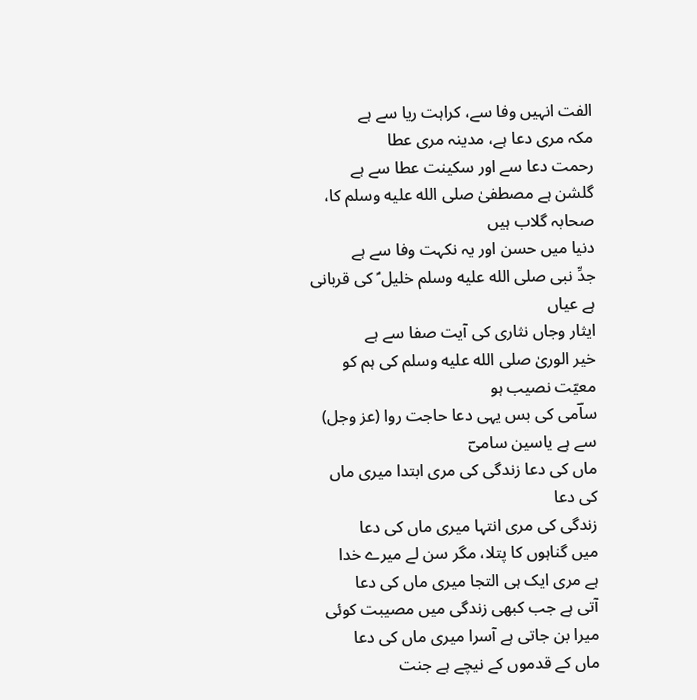الفت انہیں وفا سے، کراہت ریا سے ہے
مکہ مری دعا ہے، مدینہ مری عطا
رحمت دعا سے اور سکینت عطا سے ہے
گلشن ہے مصطفیٰ صلى الله عليه وسلم کا، صحابہ گلاب ہیں
دنیا میں حسن اور یہ نکہت وفا سے ہے
جدِّ نبی صلى الله عليه وسلم خلیل ؑ کی قربانی ہے عیاں
ایثار وجاں نثاری کی آیت صفا سے ہے
خیر الوریٰ صلى الله عليه وسلم کی ہم کو معیّت نصیب ہو
ساؔمی کی بس یہی دعا حاجت روا (عز وجل) سے ہے یاسین سامیؔ
ماں کی دعا زندگی کی مری ابتدا میری ماں کی دعا
زندگی کی مری انتہا میری ماں کی دعا
میں گناہوں کا پتلا، مگر سن لے میرے خدا
ہے مری ایک ہی التجا میری ماں کی دعا
آتی ہے جب کبھی زندگی میں مصیبت کوئی
میرا بن جاتی ہے آسرا میری ماں کی دعا
ماں کے قدموں کے نیچے ہے جنت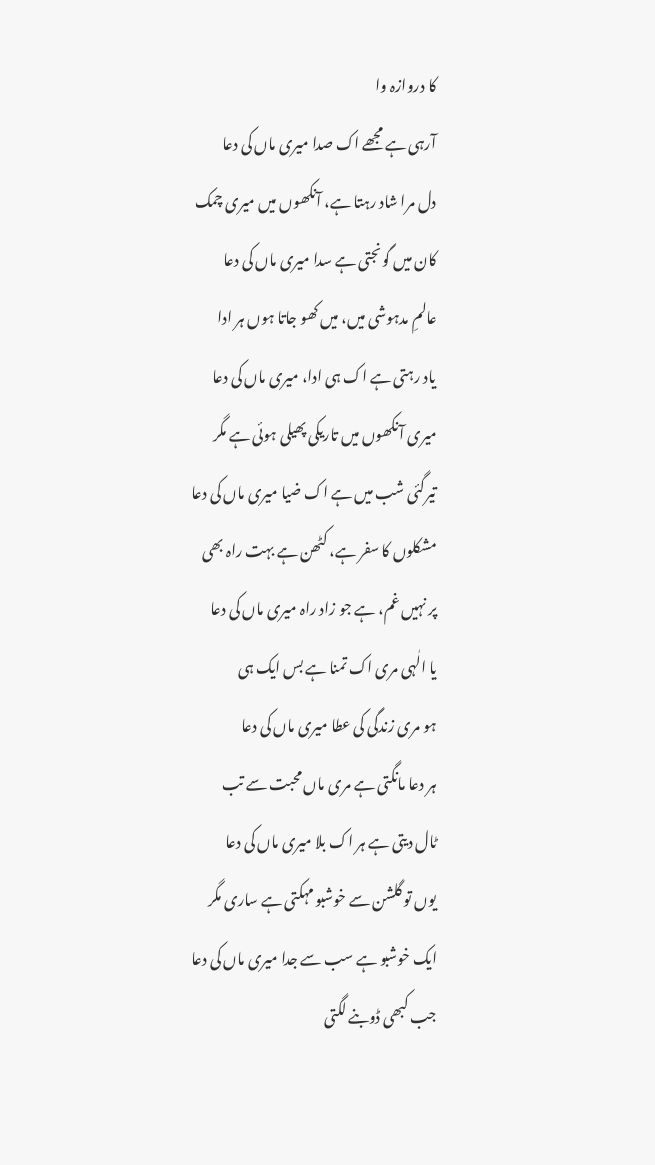کا دروازہ وا
آرہی ہے مجھے اک صدا میری ماں کی دعا
دل مرا شاد رہتا ہے، آنکھوں میں میری چمک
کان میں گونجتی ہے سدا میری ماں کی دعا
عالمِ مدہوشی میں، میں کھو جاتا ہوں ہر ادا
یاد رہتی ہے اک ہی ادا، میری ماں کی دعا
میری آنکھوں میں تاریکی پھیلی ہوئی ہے مگر
تیرگئی شب میں ہے اک ضیا میری ماں کی دعا
مشکلوں کا سفر ہے، کٹھن ہے بہت راہ بھی
پر نہیں غم، ہے جو زاد راہ میری ماں کی دعا
یا الٰہی مری اک تمنا ہے بس ایک ہی
ہو مری زندگی کی عطا میری ماں کی دعا
ہر دعا مانگتی ہے مری ماں محبت سے تب
ٹال دیتی ہے ہر اک بلا میری ماں کی دعا
یوں تو گلشن سے خوشبو مہکتی ہے ساری مگر
ایک خوشبو ہے سب سے جدا میری ماں کی دعا
جب کبھی ڈوبنے لگتی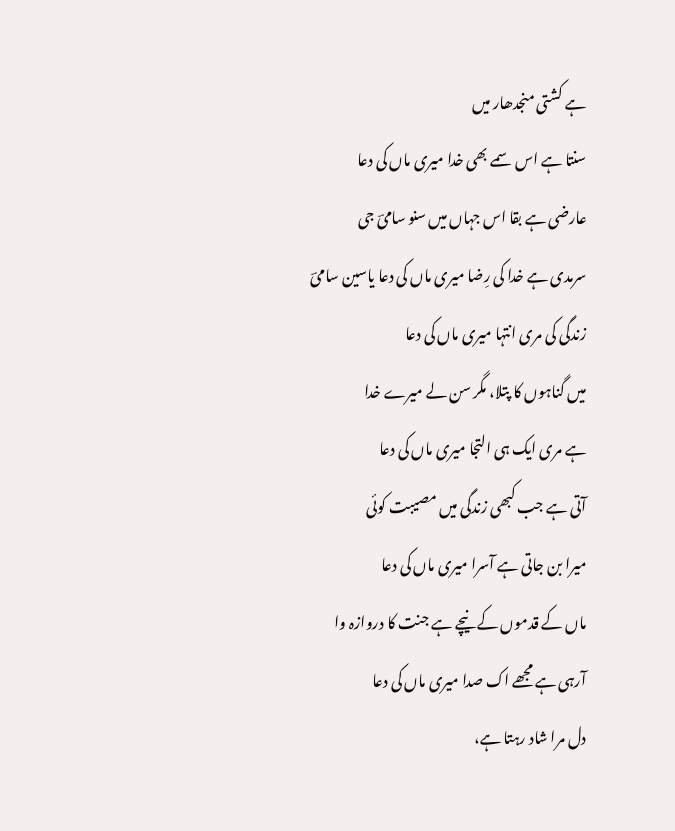ہے کشتی منجدھار میں
سنتا ہے اس سمے بھی خدا میری ماں کی دعا
عارضی ہے بقا اس جہاں میں سنو سامیؔ جی
سرمدی ہے خدا کی رِضا میری ماں کی دعا یاسین سامیؔ
زندگی کی مری انتہا میری ماں کی دعا
میں گناہوں کا پتلا، مگر سن لے میرے خدا
ہے مری ایک ہی التجا میری ماں کی دعا
آتی ہے جب کبھی زندگی میں مصیبت کوئی
میرا بن جاتی ہے آسرا میری ماں کی دعا
ماں کے قدموں کے نیچے ہے جنت کا دروازہ وا
آرہی ہے مجھے اک صدا میری ماں کی دعا
دل مرا شاد رہتا ہے،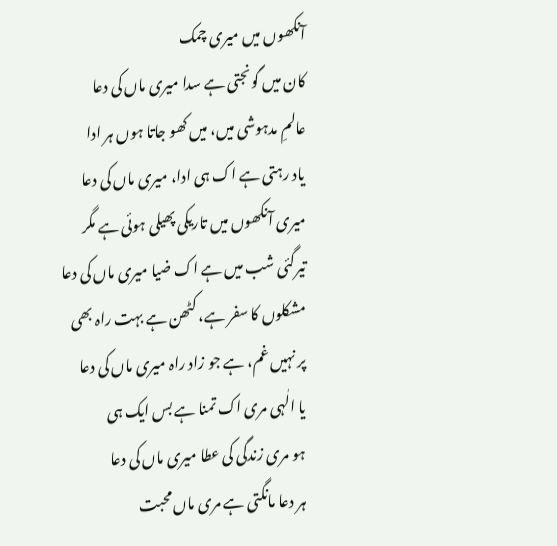آنکھوں میں میری چمک
کان میں گونجتی ہے سدا میری ماں کی دعا
عالمِ مدہوشی میں، میں کھو جاتا ہوں ہر ادا
یاد رہتی ہے اک ہی ادا، میری ماں کی دعا
میری آنکھوں میں تاریکی پھیلی ہوئی ہے مگر
تیرگئی شب میں ہے اک ضیا میری ماں کی دعا
مشکلوں کا سفر ہے، کٹھن ہے بہت راہ بھی
پر نہیں غم، ہے جو زاد راہ میری ماں کی دعا
یا الٰہی مری اک تمنا ہے بس ایک ہی
ہو مری زندگی کی عطا میری ماں کی دعا
ہر دعا مانگتی ہے مری ماں محبت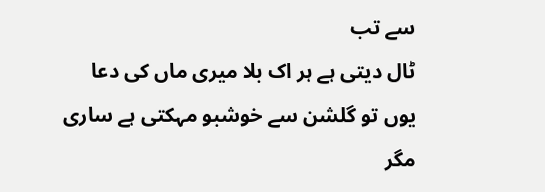سے تب
ٹال دیتی ہے ہر اک بلا میری ماں کی دعا
یوں تو گلشن سے خوشبو مہکتی ہے ساری مگر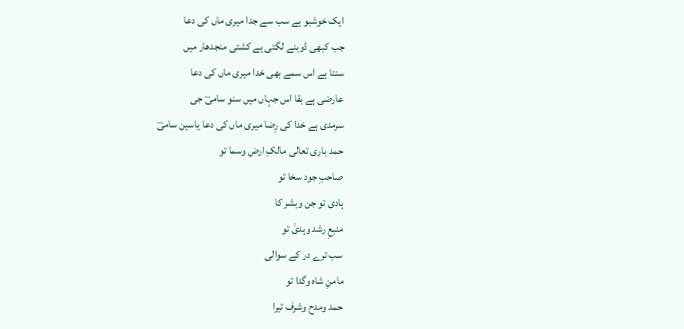ایک خوشبو ہے سب سے جدا میری ماں کی دعا
جب کبھی ڈوبنے لگتی ہے کشتی منجدھار میں
سنتا ہے اس سمے بھی خدا میری ماں کی دعا
عارضی ہے بقا اس جہاں میں سنو سامیؔ جی
سرمدی ہے خدا کی رِضا میری ماں کی دعا یاسین سامیؔ
حمد باری تعالی مالکِ ارض وسما تو
صاحبِ جود سخا تو
ہادی تو جن وبشر کا
منبعِ رشد وہدیٰ تو
سب ترے در کے سوالی
مامنِ شاہ وگدا تو
حمد ومدح وشرف تیرا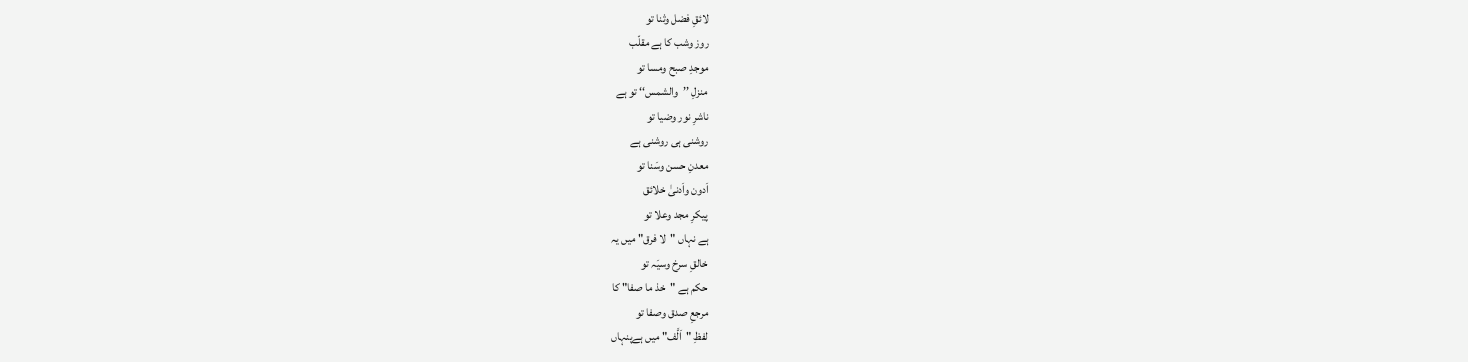لائقِ فضل وثنا تو
روز وشب کا ہے مقلّب
موجدِ صبح ومسا تو
منزلِ ’’والشمس‘‘ تو ہے
ناشرِ نور وضیا تو
روشنی ہی روشنی ہے
معدنِ حسن وسَنا تو
اَدون واَدنیٰ خلائق
پیکرِ مجد وعلا تو
ہے نہاں "لا فرق" میں یہ
خالقِ سرخ وسیَہ تو
حکم ہے "خذ ما صفا" کا
مرجعِ صدق وصفا تو
لفظِ "اَلَّف" میں ہےپنہاں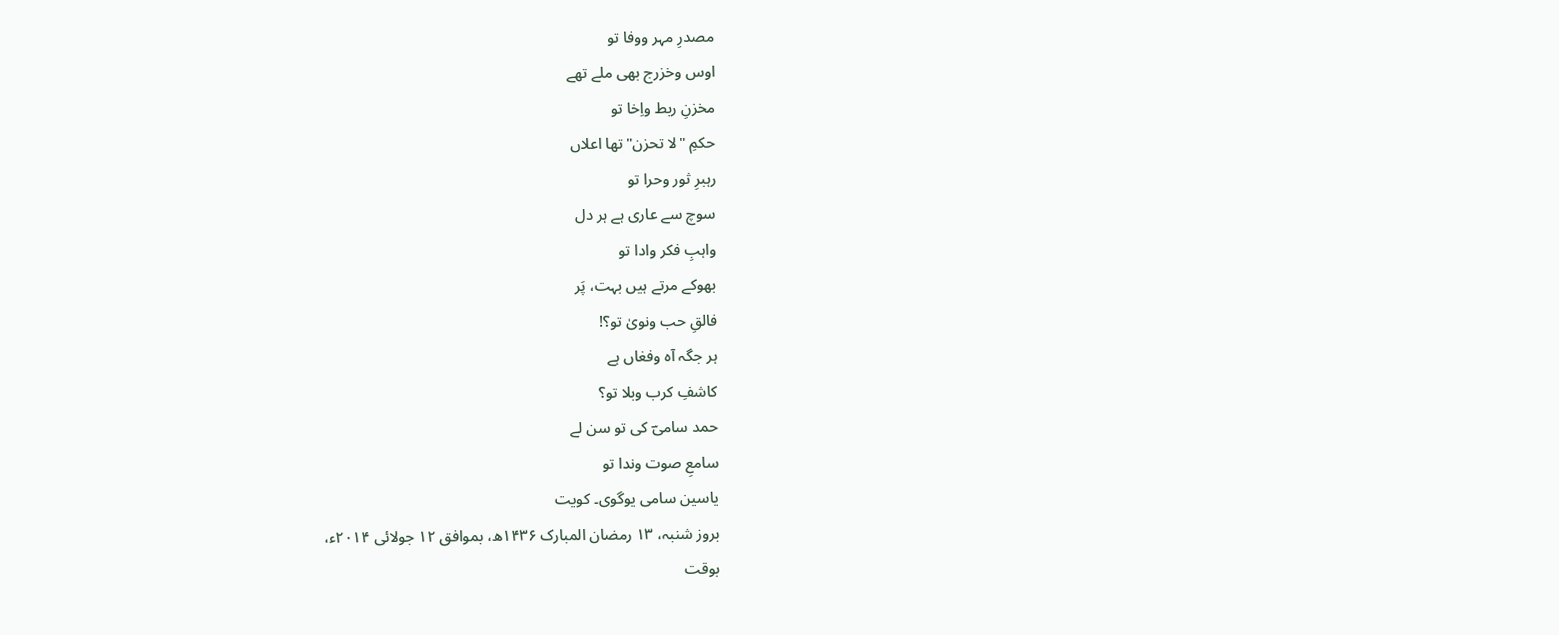مصدرِ مہر ووفا تو
اوس وخزرج بھی ملے تھے
مخزنِ ربط واِخا تو
حکمِ "لا تحزن" تھا اعلاں
رہبرِ ثور وحرا تو
سوچ سے عاری ہے ہر دل
واہبِ فکر وادا تو
بھوکے مرتے ہیں بہت، پَر
فالقِ حب ونویٰ تو؟!
ہر جگہ آہ وفغاں ہے
کاشفِ کرب وبلا تو؟
حمد سامیؔ کی تو سن لے
سامعِ صوت وندا تو
یاسین سامی یوگوی۔ کویت
بروز شنبہ، ۱۳ رمضان المبارک ۱۴۳۶ھ، بموافق ۱۲ جولائی ۲۰۱۴ء،
بوقت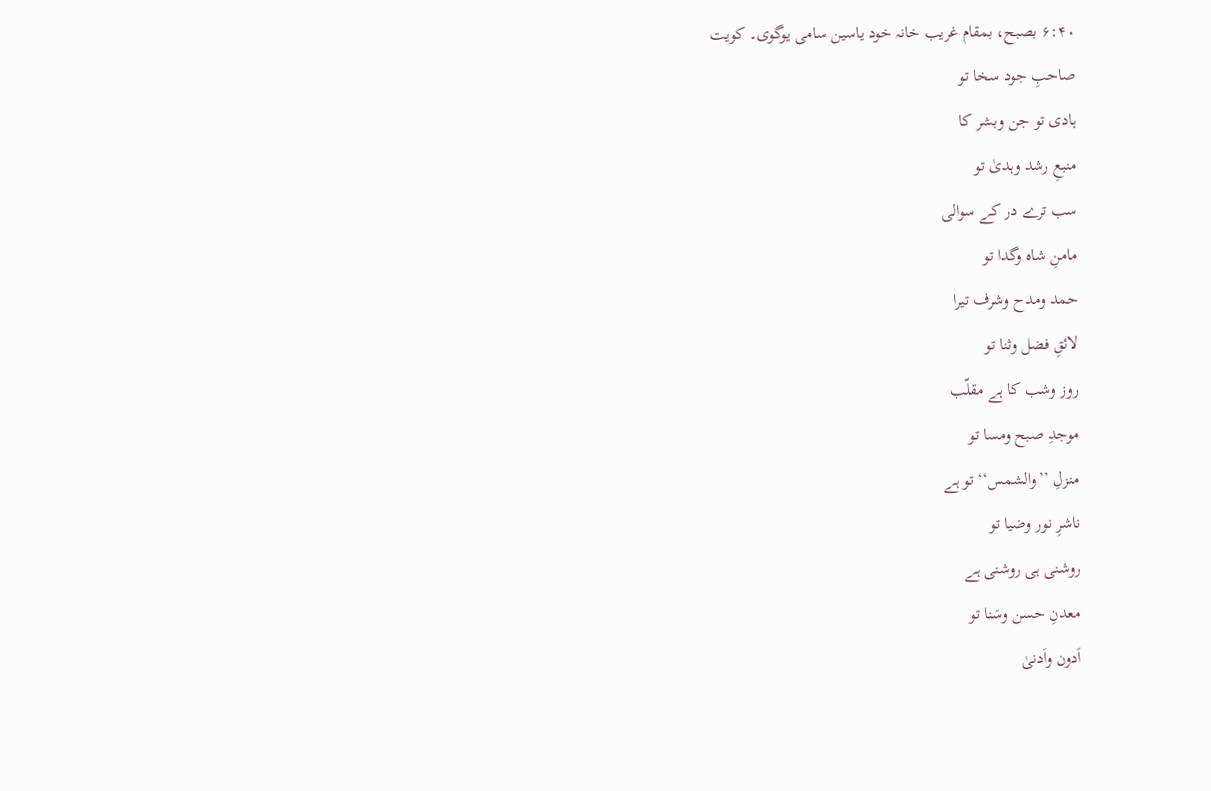۶:۴۰ بصبح، بمقام غریب خانہ خود یاسین سامی یوگوی۔ کویت
صاحبِ جود سخا تو
ہادی تو جن وبشر کا
منبعِ رشد وہدیٰ تو
سب ترے در کے سوالی
مامنِ شاہ وگدا تو
حمد ومدح وشرف تیرا
لائقِ فضل وثنا تو
روز وشب کا ہے مقلّب
موجدِ صبح ومسا تو
منزلِ ’’والشمس‘‘ تو ہے
ناشرِ نور وضیا تو
روشنی ہی روشنی ہے
معدنِ حسن وسَنا تو
اَدون واَدنیٰ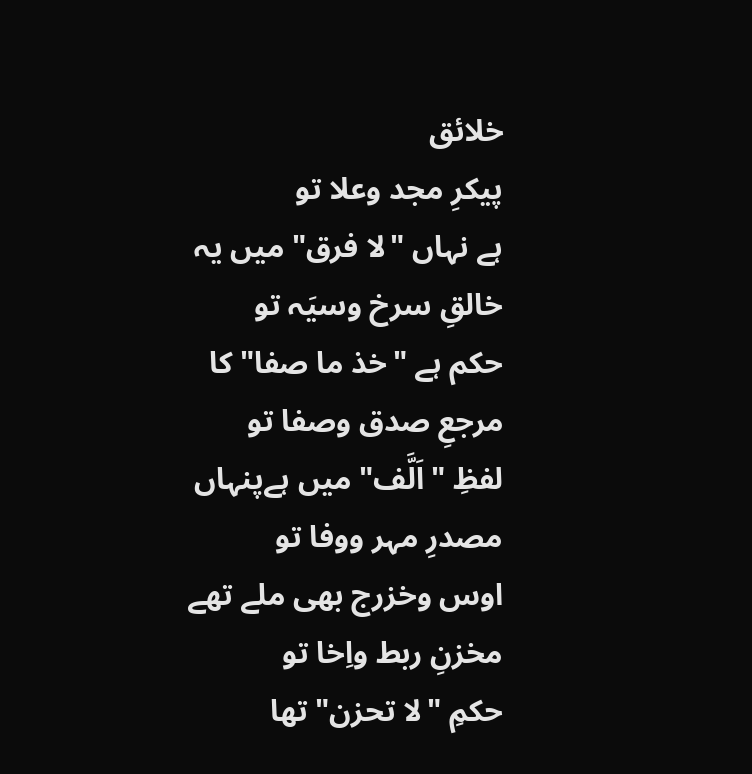خلائق
پیکرِ مجد وعلا تو
ہے نہاں "لا فرق" میں یہ
خالقِ سرخ وسیَہ تو
حکم ہے "خذ ما صفا" کا
مرجعِ صدق وصفا تو
لفظِ "اَلَّف" میں ہےپنہاں
مصدرِ مہر ووفا تو
اوس وخزرج بھی ملے تھے
مخزنِ ربط واِخا تو
حکمِ "لا تحزن" تھا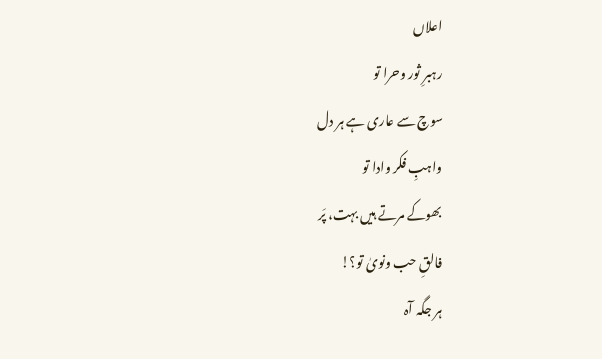اعلاں
رہبرِ ثور وحرا تو
سوچ سے عاری ہے ہر دل
واہبِ فکر وادا تو
بھوکے مرتے ہیں بہت، پَر
فالقِ حب ونویٰ تو؟!
ہر جگہ آہ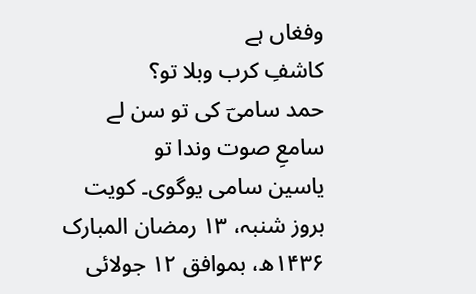وفغاں ہے
کاشفِ کرب وبلا تو؟
حمد سامیؔ کی تو سن لے
سامعِ صوت وندا تو
یاسین سامی یوگوی۔ کویت
بروز شنبہ، ۱۳ رمضان المبارک ۱۴۳۶ھ، بموافق ۱۲ جولائی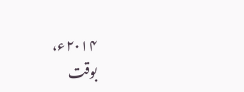۲۰۱۴ء،
بوقت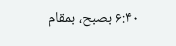۶:۴۰ بصبح، بمقام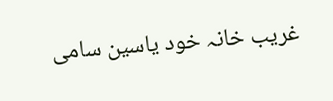غریب خانہ خود یاسین سامی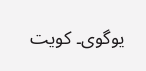یوگوی۔ کویت